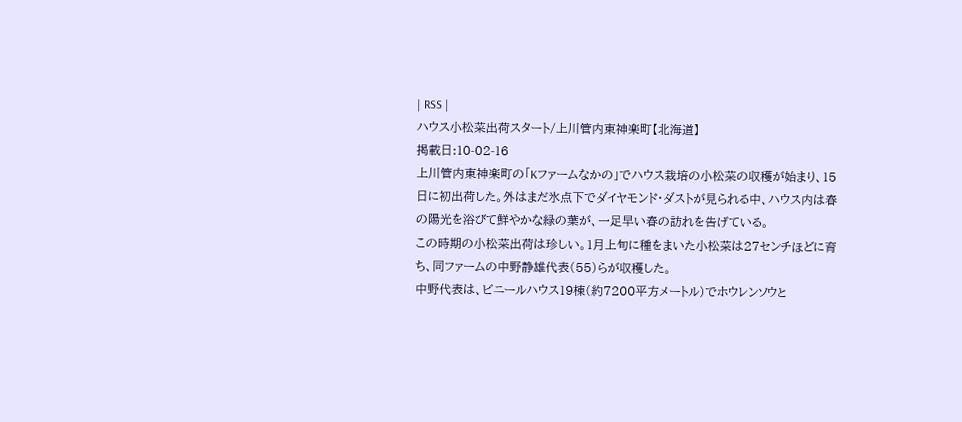| RSS |
ハウス小松菜出荷スタート/上川管内東神楽町【北海道】
掲載日:10-02-16
上川管内東神楽町の「Kファームなかの」でハウス栽培の小松菜の収穫が始まり、15日に初出荷した。外はまだ氷点下でダイヤモンド・ダストが見られる中、ハウス内は春の陽光を浴びて鮮やかな緑の葉が、一足早い春の訪れを告げている。
この時期の小松菜出荷は珍しい。1月上旬に種をまいた小松菜は27センチほどに育ち、同ファームの中野静雄代表(55)らが収穫した。
中野代表は、ビニールハウス19棟(約7200平方メートル)でホウレンソウと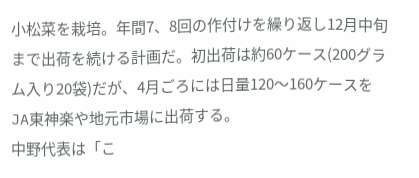小松菜を栽培。年間7、8回の作付けを繰り返し12月中旬まで出荷を続ける計画だ。初出荷は約60ケース(200グラム入り20袋)だが、4月ごろには日量120〜160ケースをJA東神楽や地元市場に出荷する。
中野代表は「こ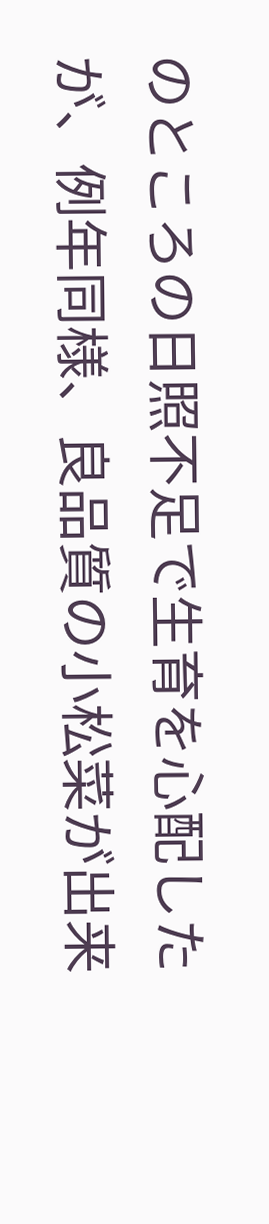のところの日照不足で生育を心配したが、例年同様、良品質の小松菜が出来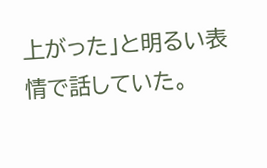上がった」と明るい表情で話していた。